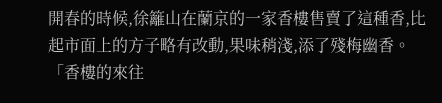開春的時候,徐籬山在蘭京的一家香樓售賣了這種香,比起市面上的方子略有改動,果味稍淺,添了殘梅幽香。
「香樓的來往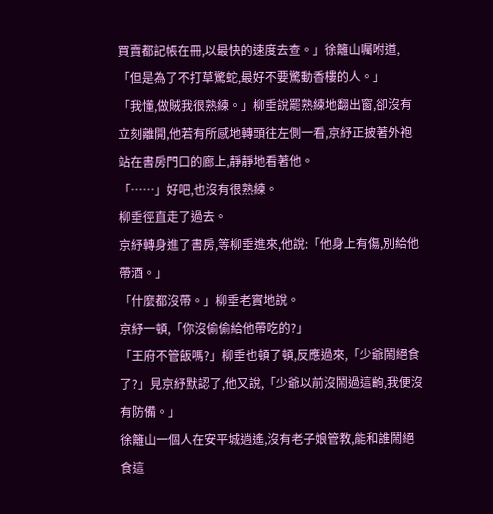買賣都記帳在冊,以最快的速度去查。」徐籬山囑咐道,「但是為了不打草驚蛇,最好不要驚動香樓的人。」
「我懂,做賊我很熟練。」柳垂說罷熟練地翻出窗,卻沒有立刻離開,他若有所感地轉頭往左側一看,京紓正披著外袍站在書房門口的廊上,靜靜地看著他。
「……」好吧,也沒有很熟練。
柳垂徑直走了過去。
京紓轉身進了書房,等柳垂進來,他說:「他身上有傷,別給他帶酒。」
「什麼都沒帶。」柳垂老實地說。
京紓一頓,「你沒偷偷給他帶吃的?」
「王府不管飯嗎?」柳垂也頓了頓,反應過來,「少爺鬧絕食了?」見京紓默認了,他又說,「少爺以前沒鬧過這齣,我便沒有防備。」
徐籬山一個人在安平城逍遙,沒有老子娘管教,能和誰鬧絕食這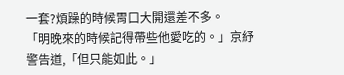一套?煩躁的時候胃口大開還差不多。
「明晚來的時候記得帶些他愛吃的。」京紓警告道,「但只能如此。」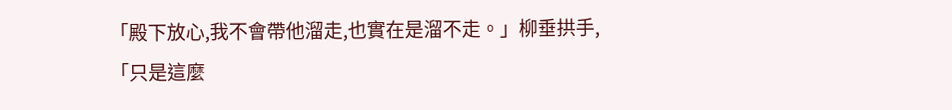「殿下放心,我不會帶他溜走,也實在是溜不走。」柳垂拱手,「只是這麼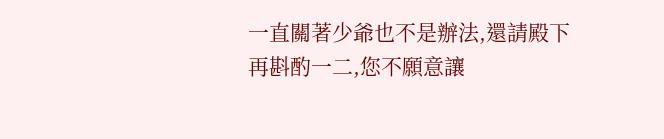一直關著少爺也不是辦法,還請殿下再斟酌一二,您不願意讓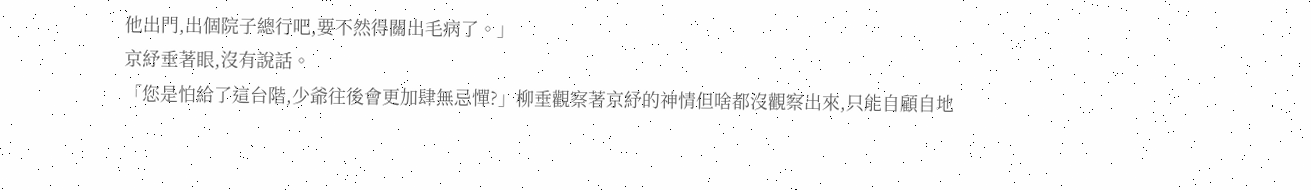他出門,出個院子總行吧,要不然得關出毛病了。」
京紓垂著眼,沒有說話。
「您是怕給了這台階,少爺往後會更加肆無忌憚?」柳垂觀察著京紓的神情但啥都沒觀察出來,只能自顧自地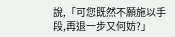說,「可您既然不願施以手段,再退一步又何妨?」